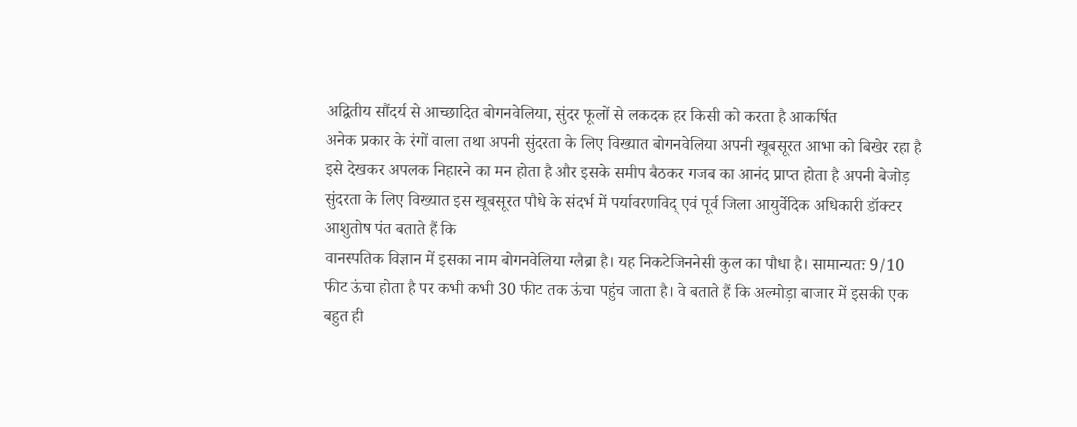अद्वितीय सौंदर्य से आच्छादित बोगनवेलिया, सुंदर फूलों से लकदक हर किसी को करता है आकर्षित
अनेक प्रकार के रंगों वाला तथा अपनी सुंदरता के लिए विख्यात बोगनवेलिया अपनी खूबसूरत आभा को बिखेर रहा है इसे देखकर अपलक निहारने का मन होता है और इसके समीप बैठकर गजब का आनंद प्राप्त होता है अपनी बेजोड़ सुंदरता के लिए विख्यात इस खूबसूरत पौधे के संदर्भ में पर्यावरणविद् एवं पूर्व जिला आयुर्वेदिक अधिकारी डॉक्टर आशुतोष पंत बताते हैं कि
वानस्पतिक विज्ञान में इसका नाम बोगनवेलिया ग्लैब्रा है। यह निकटेजिननेसी कुल का पौधा है। सामान्यतः 9/10 फीट ऊंचा होता है पर कभी कभी 30 फीट तक ऊंचा पहुंच जाता है। वे बताते हैं कि अल्मोड़ा बाजार में इसकी एक बहुत ही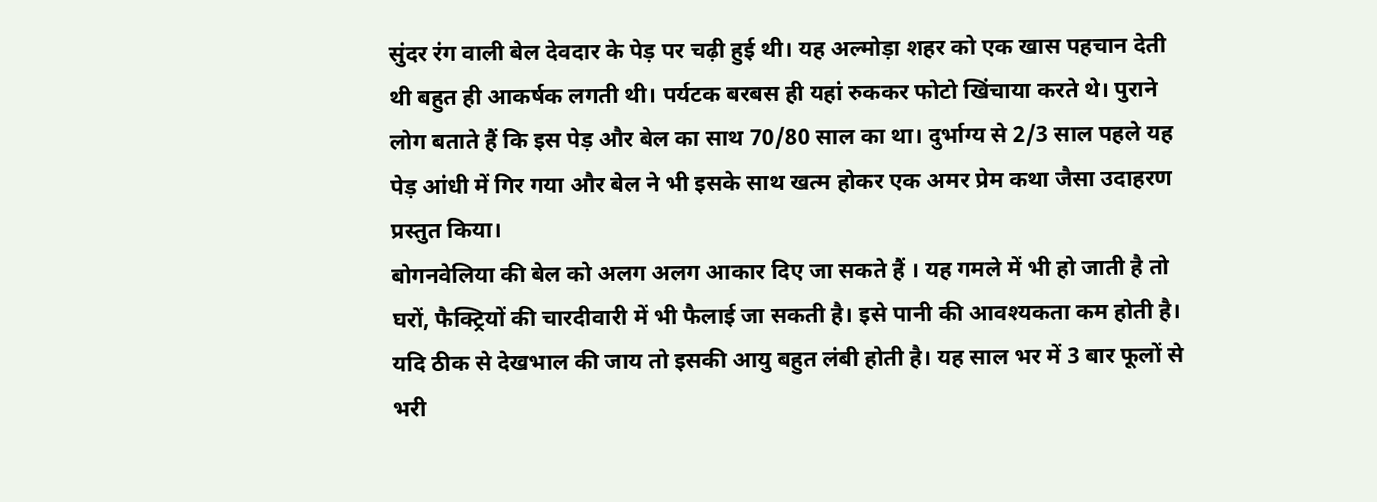सुंदर रंग वाली बेल देवदार के पेड़ पर चढ़ी हुई थी। यह अल्मोड़ा शहर को एक खास पहचान देती थी बहुत ही आकर्षक लगती थी। पर्यटक बरबस ही यहां रुककर फोटो खिंचाया करते थे। पुराने लोग बताते हैं कि इस पेड़ और बेल का साथ 70/80 साल का था। दुर्भाग्य से 2/3 साल पहले यह पेड़ आंधी में गिर गया और बेल ने भी इसके साथ खत्म होकर एक अमर प्रेम कथा जैसा उदाहरण प्रस्तुत किया।
बोगनवेलिया की बेल को अलग अलग आकार दिए जा सकते हैं । यह गमले में भी हो जाती है तो घरों, फैक्ट्रियों की चारदीवारी में भी फैलाई जा सकती है। इसे पानी की आवश्यकता कम होती है। यदि ठीक से देखभाल की जाय तो इसकी आयु बहुत लंबी होती है। यह साल भर में 3 बार फूलों से भरी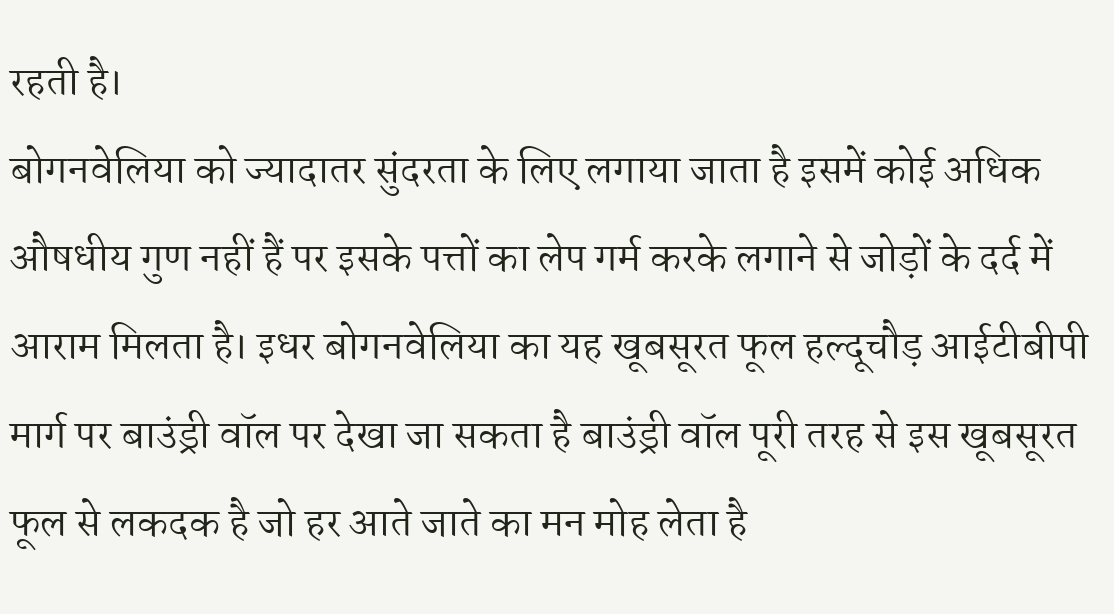रहती है।
बोगनवेलिया को ज्यादातर सुंदरता के लिए लगाया जाता है इसमें कोई अधिक औषधीय गुण नहीं हैं पर इसके पत्तों का लेप गर्म करके लगाने से जोड़ों के दर्द में आराम मिलता है। इधर बोगनवेलिया का यह खूबसूरत फूल हल्दूचौड़ आईटीबीपी मार्ग पर बाउंड्री वॉल पर देखा जा सकता है बाउंड्री वॉल पूरी तरह से इस खूबसूरत फूल से लकदक है जो हर आते जाते का मन मोह लेता है